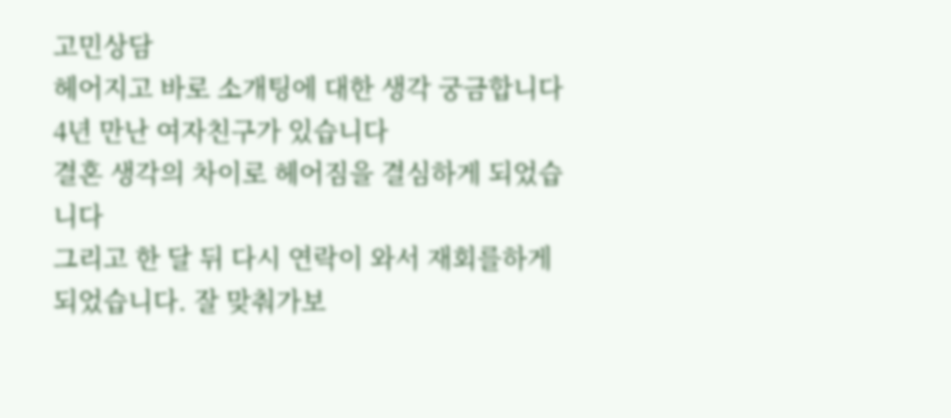고민상담
헤어지고 바로 소개팅에 대한 생각 궁금합니다
4년 만난 여자친구가 있습니다
결혼 생각의 차이로 헤어짐을 결심하게 되었습니다
그리고 한 달 뒤 다시 연락이 와서 재회를하게 되었습니다. 잘 맞춰가보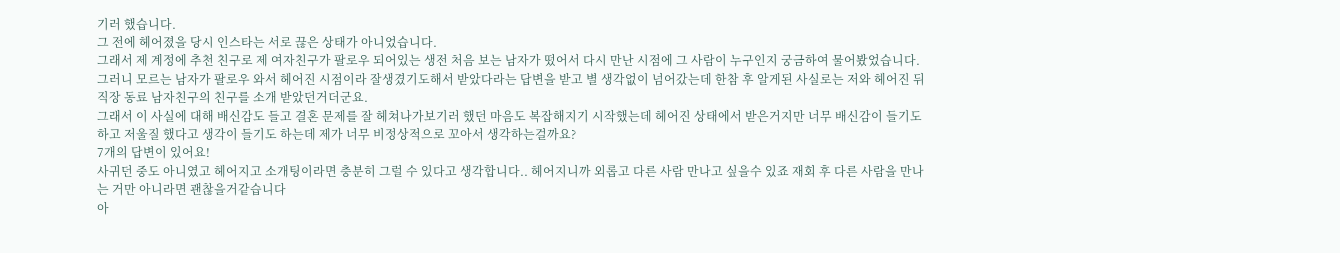기러 했습니다.
그 전에 헤어졌을 당시 인스타는 서로 끊은 상태가 아니었습니다.
그래서 제 계정에 추천 친구로 제 여자친구가 팔로우 되어있는 생전 처음 보는 남자가 떴어서 다시 만난 시점에 그 사람이 누구인지 궁금하여 물어봤었습니다.
그러니 모르는 남자가 팔로우 와서 헤어진 시점이라 잘생겼기도해서 받았다라는 답변을 받고 별 생각없이 넘어갔는데 한참 후 알게된 사실로는 저와 헤어진 뒤 직장 동료 남자친구의 친구를 소개 받았던거더군요.
그래서 이 사실에 대해 배신감도 들고 결혼 문제를 잘 헤쳐나가보기러 했던 마음도 복잡해지기 시작했는데 헤어진 상태에서 받은거지만 너무 배신감이 들기도 하고 저울질 했다고 생각이 들기도 하는데 제가 너무 비정상적으로 꼬아서 생각하는걸까요?
7개의 답변이 있어요!
사귀던 중도 아니였고 헤어지고 소개팅이라면 충분히 그럴 수 있다고 생각합니다.. 헤어지니까 외롭고 다른 사람 만나고 싶을수 있죠 재회 후 다른 사람을 만나는 거만 아니라면 괜찮을거같습니다
아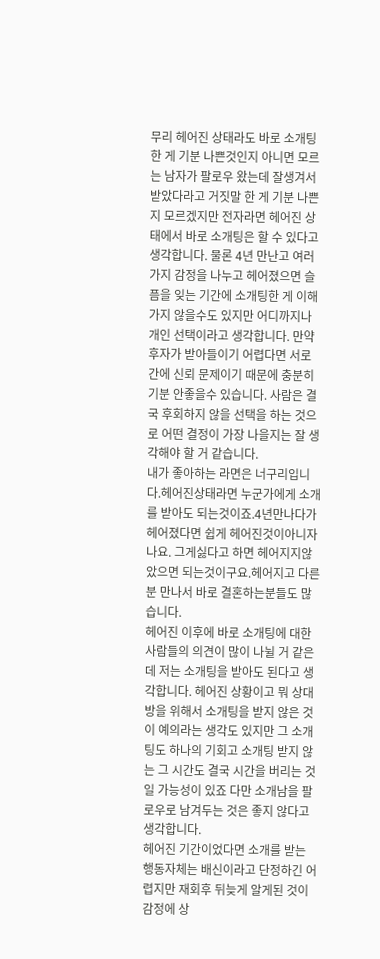무리 헤어진 상태라도 바로 소개팅 한 게 기분 나쁜것인지 아니면 모르는 남자가 팔로우 왔는데 잘생겨서 받았다라고 거짓말 한 게 기분 나쁜지 모르겠지만 전자라면 헤어진 상태에서 바로 소개팅은 할 수 있다고 생각합니다. 물론 4년 만난고 여러가지 감정을 나누고 헤어졌으면 슬픔을 잊는 기간에 소개팅한 게 이해가지 않을수도 있지만 어디까지나 개인 선택이라고 생각합니다. 만약 후자가 받아들이기 어렵다면 서로 간에 신뢰 문제이기 때문에 충분히 기분 안좋을수 있습니다. 사람은 결국 후회하지 않을 선택을 하는 것으로 어떤 결정이 가장 나을지는 잘 생각해야 할 거 같습니다.
내가 좋아하는 라면은 너구리입니다.헤어진상태라면 누군가에게 소개를 받아도 되는것이죠.4년만나다가 헤어졌다면 쉽게 헤어진것이아니자나요. 그게싫다고 하면 헤어지지않았으면 되는것이구요.헤어지고 다른분 만나서 바로 결혼하는분들도 많습니다.
헤어진 이후에 바로 소개팅에 대한 사람들의 의견이 많이 나뉠 거 같은데 저는 소개팅을 받아도 된다고 생각합니다. 헤어진 상황이고 뭐 상대방을 위해서 소개팅을 받지 않은 것이 예의라는 생각도 있지만 그 소개팅도 하나의 기회고 소개팅 받지 않는 그 시간도 결국 시간을 버리는 것일 가능성이 있죠 다만 소개남을 팔로우로 남겨두는 것은 좋지 않다고 생각합니다.
헤어진 기간이었다면 소개를 받는 행동자체는 배신이라고 단정하긴 어렵지만 재회후 뒤늦게 알게된 것이감정에 상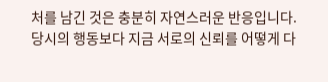처를 남긴 것은 충분히 자연스러운 반응입니다.
당시의 행동보다 지금 서로의 신뢰를 어떻게 다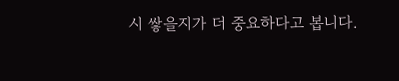시 쌓을지가 더 중요하다고 봅니다.